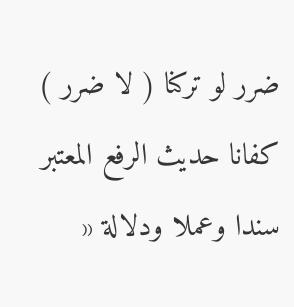ضرر لو تركنا ( لا ضرر ) كفانا حديث الرفع المعتبر سندا وعملا ودلالة «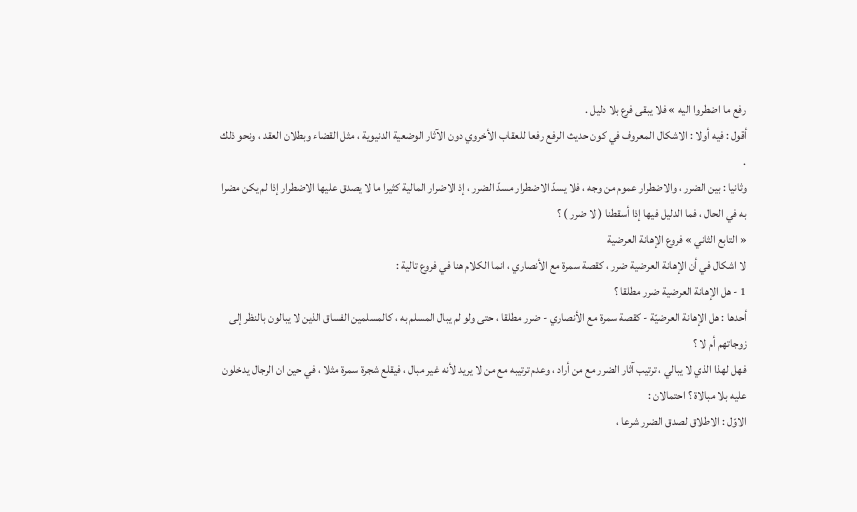رفع ما اضطروا اليه » فلا يبقى فرع بلا دليل .
أقول : فيه أولا : الاشكال المعروف في كون حديث الرفع رفعا للعقاب الأخروي دون الآثار الوضعية الدنيوية ، مثل القضاء وبطلان العقد ، ونحو ذلك .
وثانيا : بين الضرر ، والاضطرار عموم من وجه ، فلا يسدّ الاضطرار مسدّ الضرر ، إذ الاضرار المالية كثيرا ما لا يصدق عليها الاضطرار إذا لم يكن مضرا به في الحال ، فما الدليل فيها إذا أسقطنا ( لا ضرر ) ؟
« التابع الثاني » فروع الإهانة العرضية
لا اشكال في أن الإهانة العرضية ضرر ، كقصة سمرة مع الأنصاري ، انما الكلام هنا في فروع تالية :
1 - هل الإهانة العرضية ضرر مطلقا ؟
أحدها : هل الإهانة العرضيّة - كقصة سمرة مع الأنصاري - ضرر مطلقا ، حتى ولو لم يبال المسلم به ، كالمسلمين الفساق الذين لا يبالون بالنظر إلى زوجاتهم أم لا ؟
فهل لهذا الذي لا يبالي ، ترتيب آثار الضرر مع من أراد ، وعدم ترتيبه مع من لا يريد لأنه غير مبال ، فيقلع شجرة سمرة مثلا ، في حين ان الرجال يدخلون عليه بلا مبالاة ؟ احتمالان :
الاوّل : الاطلاق لصدق الضرر شرعا ،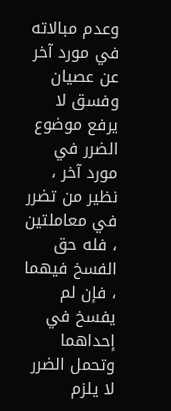وعدم مبالاته في مورد آخر عن عصيان وفسق لا يرفع موضوع الضرر في مورد آخر ، نظير من تضرر في معاملتين ، فله حق الفسخ فيهما ، فإن لم يفسخ في إحداهما وتحمل الضرر لا يلزم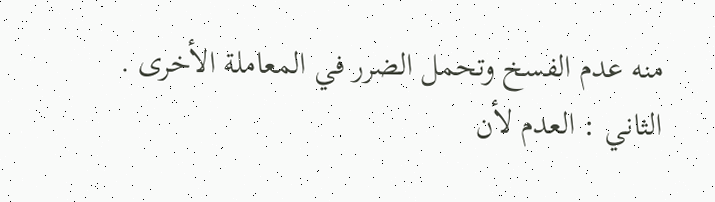منه عدم الفسخ وتحمل الضرر في المعاملة الأخرى .
الثاني : العدم لأن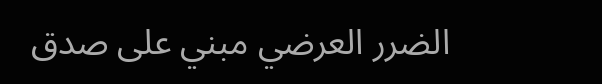الضرر العرضي مبني على صدق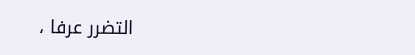التضرر عرفا ،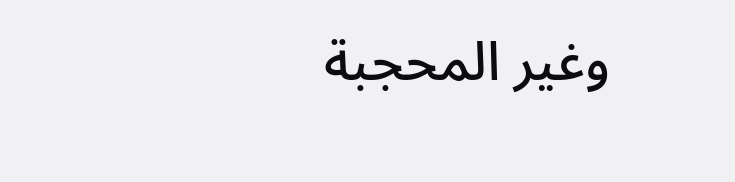وغير المحجبة